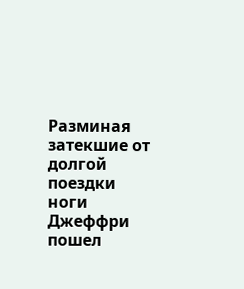Разминая затекшие от долгой поездки ноги Джеффри пошел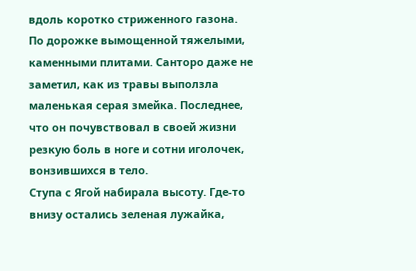вдоль коротко стриженного газона. По дорожке вымощенной тяжелыми, каменными плитами. Санторо даже не заметил, как из травы выползла маленькая серая змейка. Последнее, что он почувствовал в своей жизни резкую боль в ноге и сотни иголочек, вонзившихся в тело.
Ступа с Ягой набирала высоту. Где-то внизу остались зеленая лужайка,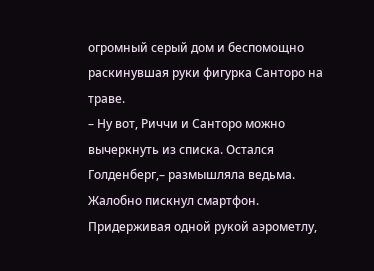огромный серый дом и беспомощно раскинувшая руки фигурка Санторо на траве.
– Ну вот, Риччи и Санторо можно вычеркнуть из списка. Остался Голденберг,– размышляла ведьма. Жалобно пискнул смартфон. Придерживая одной рукой аэрометлу,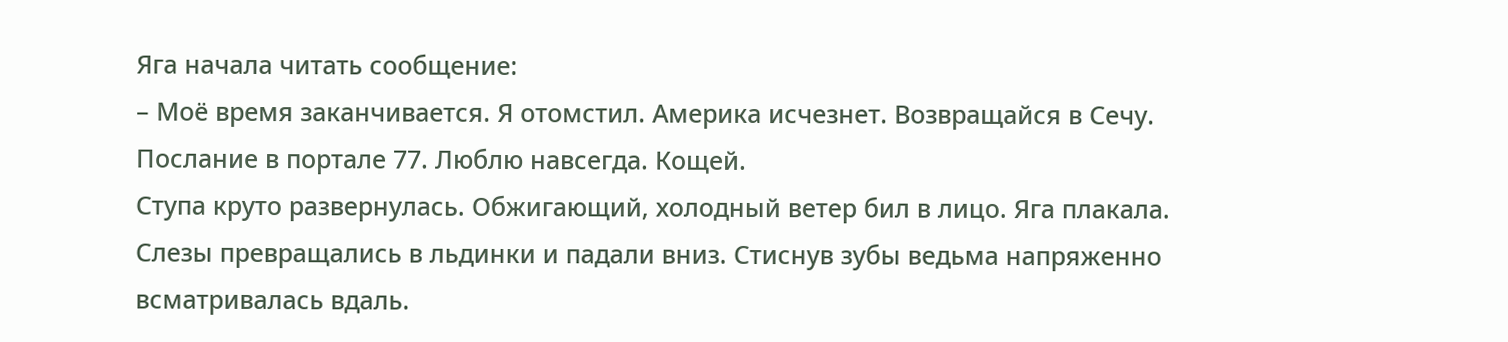Яга начала читать сообщение:
– Моё время заканчивается. Я отомстил. Америка исчезнет. Возвращайся в Сечу. Послание в портале 77. Люблю навсегда. Кощей.
Ступа круто развернулась. Обжигающий, холодный ветер бил в лицо. Яга плакала. Слезы превращались в льдинки и падали вниз. Стиснув зубы ведьма напряженно всматривалась вдаль.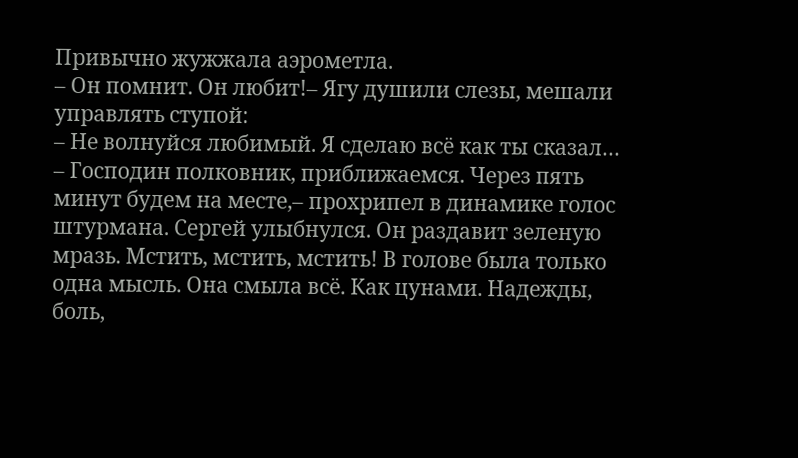Привычно жужжала аэрометла.
– Он помнит. Он любит!– Ягу душили слезы, мешали управлять ступой:
– Не волнуйся любимый. Я сделаю всё как ты сказал…
– Господин полковник, приближаемся. Через пять минут будем на месте,– прохрипел в динамике голос штурмана. Сергей улыбнулся. Он раздавит зеленую мразь. Мстить, мстить, мстить! В голове была только одна мысль. Она смыла всё. Как цунами. Надежды, боль,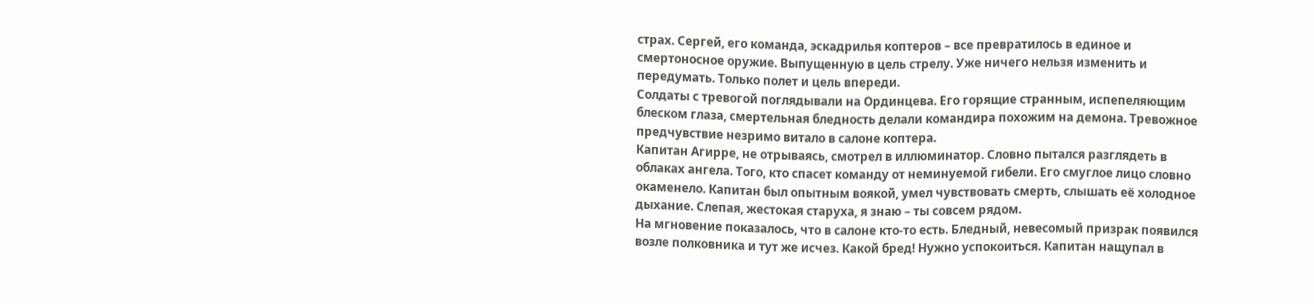страх. Сергей, его команда, эскадрилья коптеров – все превратилось в единое и смертоносное оружие. Выпущенную в цель стрелу. Уже ничего нельзя изменить и передумать. Только полет и цель впереди.
Солдаты с тревогой поглядывали на Ординцева. Его горящие странным, испепеляющим блеском глаза, смертельная бледность делали командира похожим на демона. Тревожное предчувствие незримо витало в салоне коптера.
Капитан Агирре, не отрываясь, смотрел в иллюминатор. Словно пытался разглядеть в облаках ангела. Того, кто спасет команду от неминуемой гибели. Его смуглое лицо словно окаменело. Капитан был опытным воякой, умел чувствовать смерть, слышать её холодное дыхание. Слепая, жестокая старуха, я знаю – ты совсем рядом.
На мгновение показалось, что в салоне кто-то есть. Бледный, невесомый призрак появился возле полковника и тут же исчез. Какой бред! Нужно успокоиться. Капитан нащупал в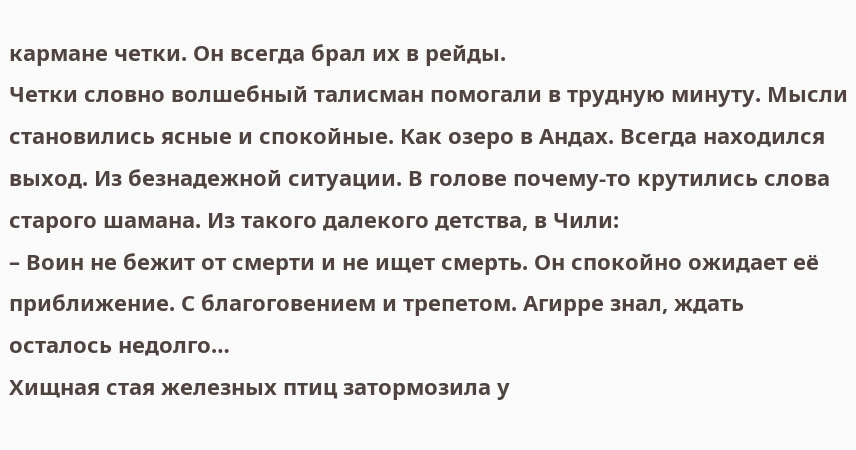кармане четки. Он всегда брал их в рейды.
Четки словно волшебный талисман помогали в трудную минуту. Мысли становились ясные и спокойные. Как озеро в Андах. Всегда находился выход. Из безнадежной ситуации. В голове почему-то крутились слова старого шамана. Из такого далекого детства, в Чили:
– Воин не бежит от смерти и не ищет смерть. Он спокойно ожидает её приближение. С благоговением и трепетом. Агирре знал, ждать осталось недолго…
Хищная стая железных птиц затормозила у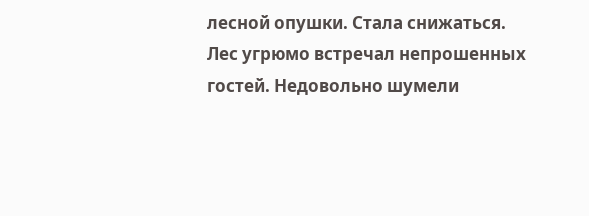лесной опушки. Стала снижаться.
Лес угрюмо встречал непрошенных гостей. Недовольно шумели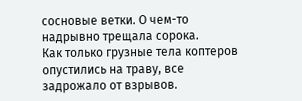сосновые ветки. О чем-то надрывно трещала сорока.
Как только грузные тела коптеров опустились на траву, все задрожало от взрывов.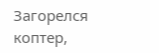Загорелся коптер,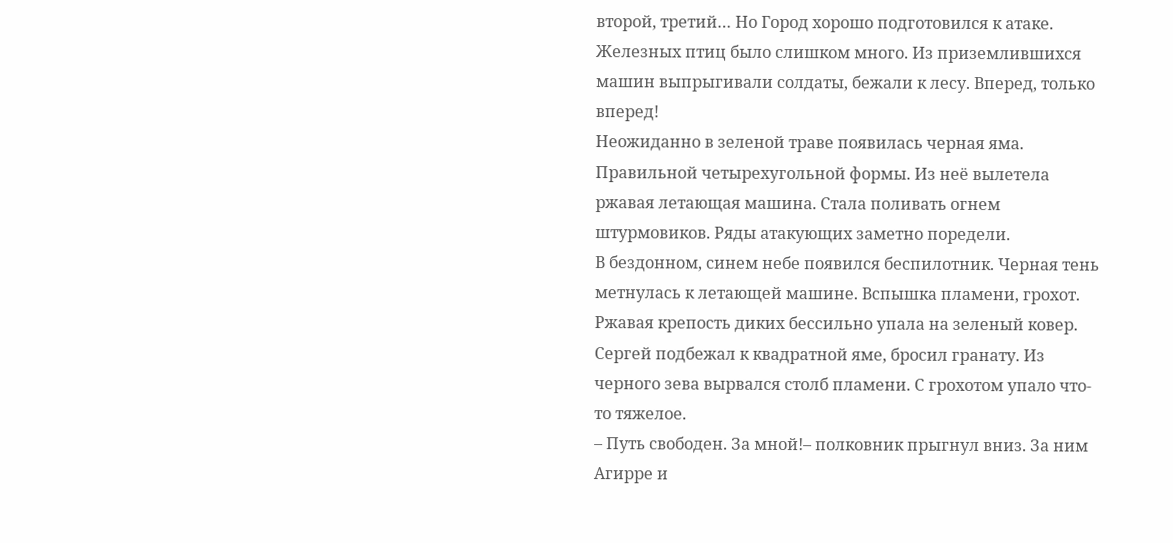второй, третий… Но Город хорошо подготовился к атаке. Железных птиц было слишком много. Из приземлившихся машин выпрыгивали солдаты, бежали к лесу. Вперед, только вперед!
Неожиданно в зеленой траве появилась черная яма. Правильной четырехугольной формы. Из неё вылетела ржавая летающая машина. Стала поливать огнем штурмовиков. Ряды атакующих заметно поредели.
В бездонном, синем небе появился беспилотник. Черная тень метнулась к летающей машине. Вспышка пламени, грохот. Ржавая крепость диких бессильно упала на зеленый ковер.
Сергей подбежал к квадратной яме, бросил гранату. Из черного зева вырвался столб пламени. С грохотом упало что-то тяжелое.
– Путь свободен. За мной!– полковник прыгнул вниз. За ним Агирре и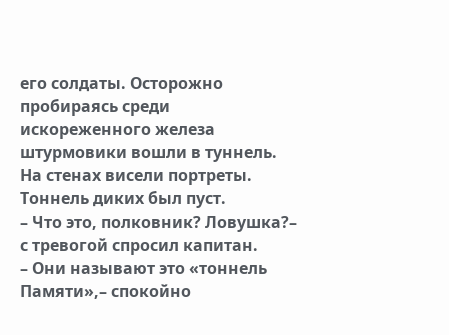его солдаты. Осторожно пробираясь среди искореженного железа штурмовики вошли в туннель.
На стенах висели портреты. Тоннель диких был пуст.
– Что это, полковник? Ловушка?– с тревогой спросил капитан.
– Они называют это «тоннель Памяти»,– спокойно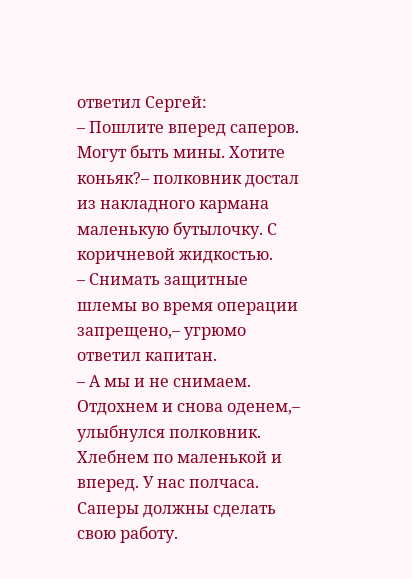ответил Сергей:
– Пошлите вперед саперов. Могут быть мины. Хотите коньяк?– полковник достал из накладного кармана маленькую бутылочку. С коричневой жидкостью.
– Снимать защитные шлемы во время операции запрещено,– угрюмо ответил капитан.
– А мы и не снимаем. Отдохнем и снова оденем,– улыбнулся полковник. Хлебнем по маленькой и вперед. У нас полчаса. Саперы должны сделать свою работу.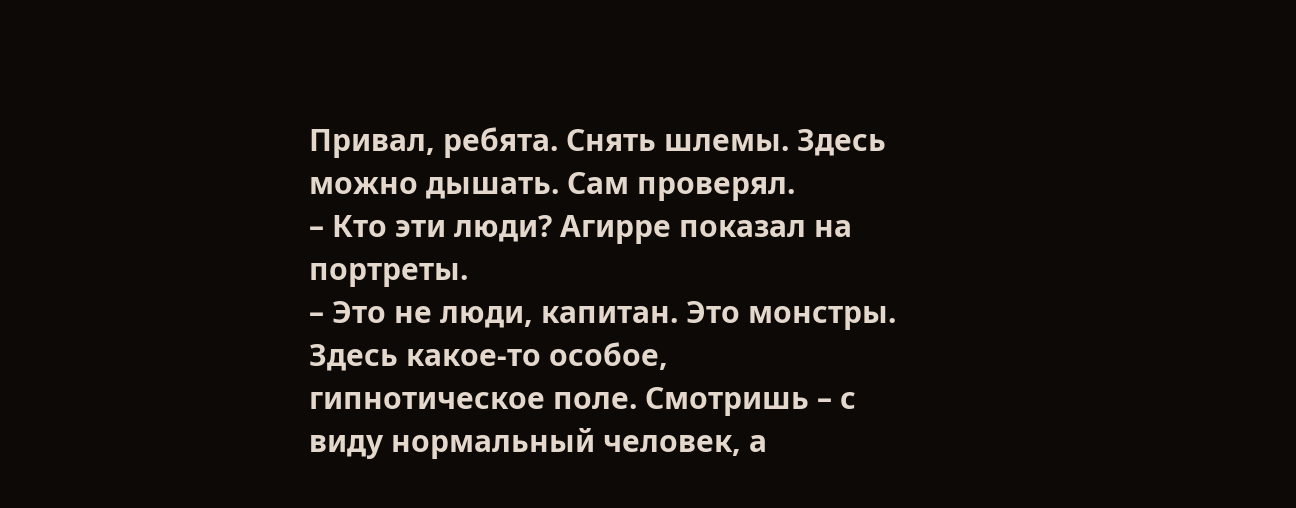Привал, ребята. Снять шлемы. Здесь можно дышать. Сам проверял.
– Кто эти люди? Агирре показал на портреты.
– Это не люди, капитан. Это монстры. Здесь какое-то особое, гипнотическое поле. Смотришь – с виду нормальный человек, а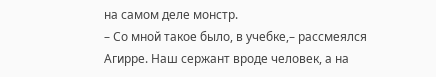на самом деле монстр.
– Со мной такое было, в учебке,– рассмеялся Агирре. Наш сержант вроде человек, а на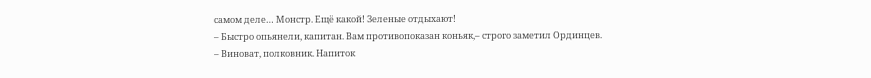самом деле… Монстр. Ещё какой! Зеленые отдыхают!
– Быстро опьянели, капитан. Вам противопоказан коньяк,– строго заметил Ординцев.
– Виноват, полковник. Напиток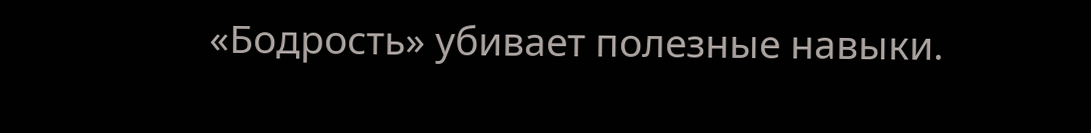«Бодрость» убивает полезные навыки.